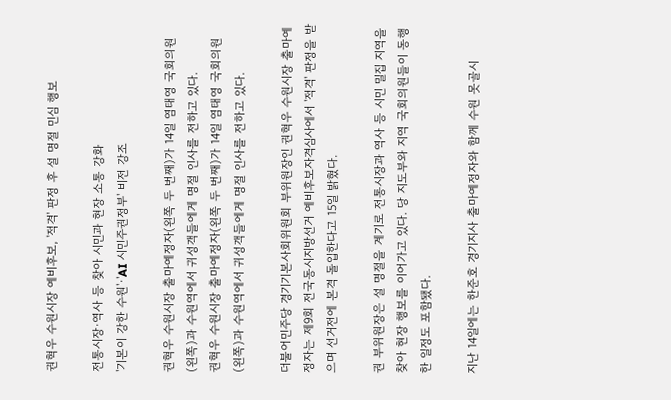권혁우 수원시장 예비후보, '적격' 판정 후 설 명절 민심 행보

전통시장·역사 등 찾아 시민과 현장 소통 강화
'기본이 강한 수원'·'AI 시민주권정부' 비전 강조

권혁우 수원시장 출마예정자(왼쪽 두 번째)가 14일 염태영 국회의원(왼쪽)과 수원역에서 귀성객들에게 명절 인사를 전하고 있다.
권혁우 수원시장 출마예정자(왼쪽 두 번째)가 14일 염태영 국회의원(왼쪽)과 수원역에서 귀성객들에게 명절 인사를 전하고 있다.

더불어민주당 경기기본사회위원회 부위원장인 권혁우 수원시장 출마예정자는 제9회 전국동시지방선거 예비후보자격심사에서 '적격' 판정을 받으며 선거전에 본격 돌입한다고 15일 밝혔다.

권 부위원장은 설 명절을 계기로 전통시장과 역사 등 시민 밀집 지역을 찾아 현장 행보를 이어가고 있다. 당 지도부와 지역 국회의원들이 동행한 일정도 포함됐다.

지난 14일에는 한준호 경기지사 출마예정자와 함께 수원 못골시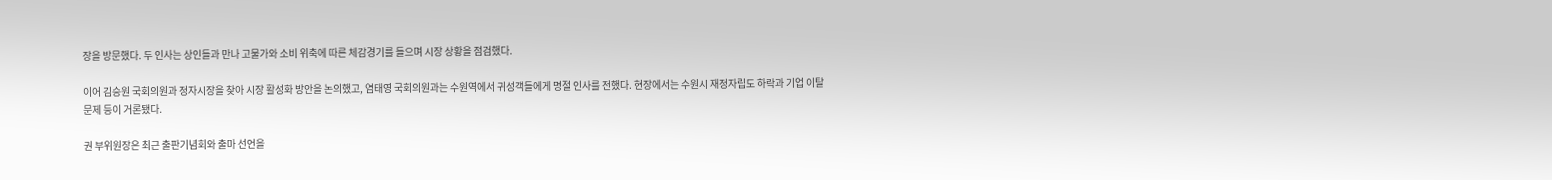장을 방문했다. 두 인사는 상인들과 만나 고물가와 소비 위축에 따른 체감경기를 들으며 시장 상황을 점검했다.

이어 김승원 국회의원과 정자시장을 찾아 시장 활성화 방안을 논의했고, 염태영 국회의원과는 수원역에서 귀성객들에게 명절 인사를 전했다. 현장에서는 수원시 재정자립도 하락과 기업 이탈 문제 등이 거론됐다.

권 부위원장은 최근 출판기념회와 출마 선언을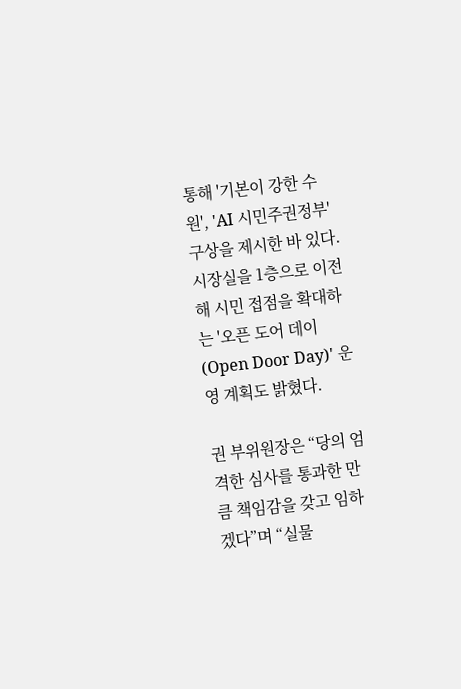통해 '기본이 강한 수원', 'AI 시민주권정부' 구상을 제시한 바 있다. 시장실을 1층으로 이전해 시민 접점을 확대하는 '오픈 도어 데이(Open Door Day)' 운영 계획도 밝혔다.

권 부위원장은 “당의 엄격한 심사를 통과한 만큼 책임감을 갖고 임하겠다”며 “실물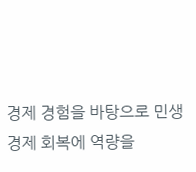경제 경험을 바탕으로 민생경제 회복에 역량을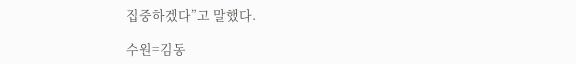집중하겠다”고 말했다.

수원=김동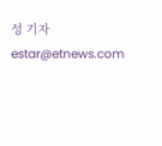성 기자 estar@etnews.com